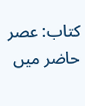کتاب: عصر حاضر میں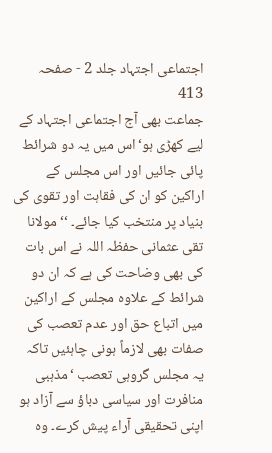اجتماعی اجتہاد جلد 2 - صفحہ 413
جماعت بھی آج اجتماعی اجتہاد کے لیے کھڑی ہو‘اس میں یہ دو شرائط پائی جائیں اور اس مجلس کے اراکین کو ان کی فقاہت اور تقوی کی بنیاد پر منتخب کیا جائے۔ ‘‘ مولانا تقی عثمانی حفظہ اللہ نے اس بات کی بھی وضاحت کی ہے کہ ان دو شرائط کے علاوہ مجلس کے اراکین میں اتباع حق اور عدم تعصب کی صفات بھی لازماً ہونی چاہئیں تاکہ یہ مجلس گروہی تعصب ‘مذہبی منافرت اور سیاسی دباؤ سے آزاد ہو اپنی تحقیقی آراء پیش کرے۔ وہ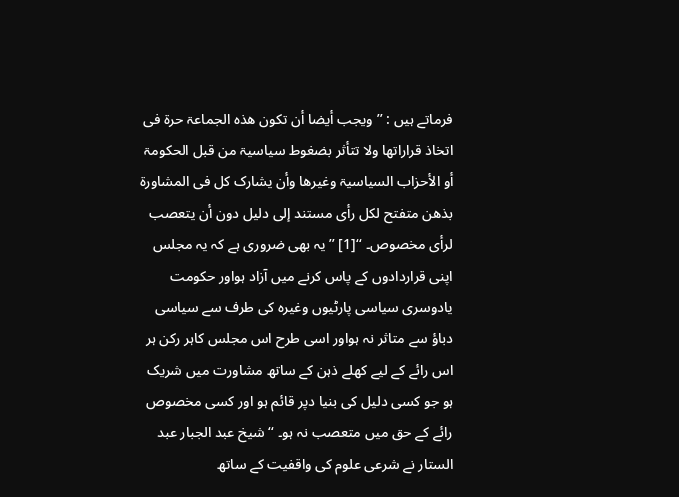فرماتے ہیں : ’’ویجب أیضا أن تکون ھذہ الجماعۃ حرۃ فی اتخاذ قراراتھا ولا تتأثر بضغوط سیاسیۃ من قبل الحکومۃ أو الأحزاب السیاسیۃ وغیرھا وأن یشارک کل فی المشاورۃ بذھن متفتح لکل رأی مستند إلی دلیل دون أن یتعصب لرأی مخصوص۔ ‘‘[1] ’’یہ بھی ضروری ہے کہ یہ مجلس اپنی قراردادوں کے پاس کرنے میں آزاد ہواور حکومت یادوسری سیاسی پارٹیوں وغیرہ کی طرف سے سیاسی دباؤ سے متاثر نہ ہواور اسی طرح اس مجلس کاہر رکن ہر اس رائے کے لیے کھلے ذہن کے ساتھ مشاورت میں شریک ہو جو کسی دلیل کی بنیا دپر قائم ہو اور کسی مخصوص رائے کے حق میں متعصب نہ ہو۔ ‘‘ شیخ عبد الجبار عبد الستار نے شرعی علوم کی واقفیت کے ساتھ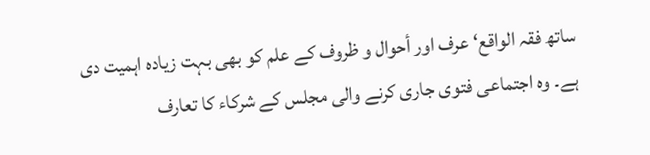ساتھ فقہ الواقع‘ عرف اور أحوال و ظروف کے علم کو بھی بہت زیادہ اہمیت دی ہے۔ وہ اجتماعی فتوی جاری کرنے والی مجلس کے شرکاء کا تعارف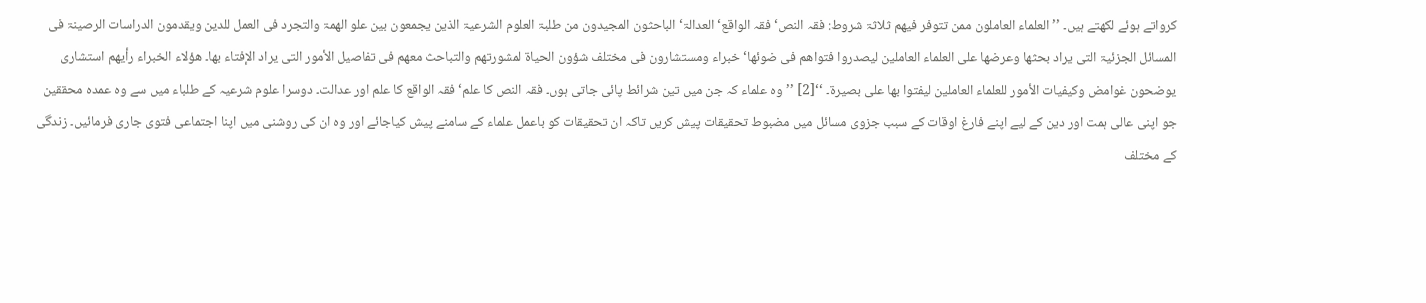کرواتے ہوئے لکھتے ہیں۔ ’’ العلماء العاملون ممن تتوفر فیھم ثلاثۃ شروط: فقہ النص‘ فقہ الواقع‘ العدالۃ‘ الباحثون المجیدون من طلبۃ العلوم الشرعیۃ الذین یجمعون بین علو الھمۃ والتجرد فی العمل للدین ویقدمون الدراسات الرصینۃ فی المسائل الجزئیۃ التی یراد بحثھا وعرضھا علی العلماء العاملین لیصدروا فتواھم فی ضوئھا‘ خبراء ومستشارون فی مختلف شؤون الحیاۃ لمشورتھم والتباحث معھم فی تفاصیل الأمور التی یراد الإفتاء بھا۔ ھؤلاء الخبراء رأیھم استشاری یوضحون غوامض وکیفیات الأمور للعلماء العاملین لیفتوا بھا علی بصیرۃ۔ ‘‘[2] ’’وہ علماء کہ جن میں تین شرائط پائی جاتی ہوں۔ فقہ النص کا علم‘ فقہ الواقع کا علم اور عدالت۔ دوسرا علوم شرعیہ کے طلباء میں سے وہ عمدہ محققین جو اپنی عالی ہمت اور دین کے لیے اپنے فارغ اوقات کے سبب جزوی مسائل میں مضبوط تحقیقات پیش کریں تاکہ ان تحقیقات کو باعمل علماء کے سامنے پیش کیاجائے اور وہ ان کی روشنی میں اپنا اجتماعی فتوی جاری فرمائیں۔ زندگی کے مختلف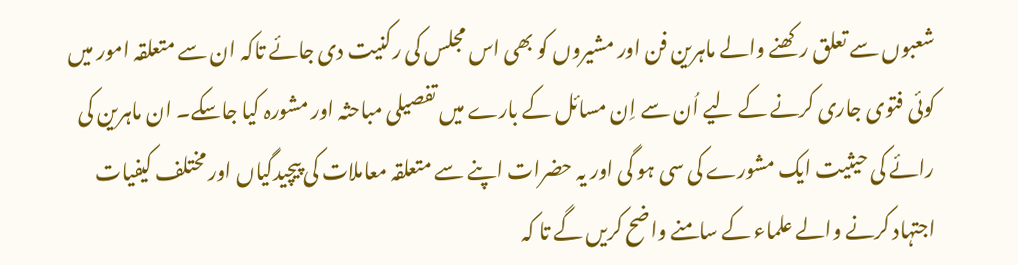شعبوں سے تعلق رکھنے والے ماہرین فن اور مشیروں کو بھی اس مجلس کی رکنیت دی جائے تاکہ ان سے متعلقہ امور میں کوئی فتوی جاری کرنے کے لیے اُن سے اِن مسائل کے بارے میں تفصیلی مباحثہ اور مشورہ کیا جاسکے۔ ان ماہرین کی رائے کی حیثیت ایک مشورے کی سی ہو گی اور یہ حضرات اپنے سے متعلقہ معاملات کی پیچیدگیاں اور مختلف کیفیات اجتہاد کرنے والے علماء کے سامنے واضح کریں گے تا کہ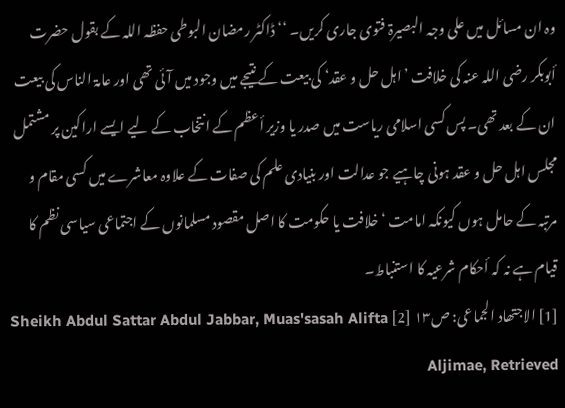وہ ان مسائل میں علی وجہ البصیرۃ فتوی جاری کریں۔ ‘‘ ڈاکٹر رمضان البوطی حفظہ اللہ کے بقول حضرت أبوبکر رضی اللہ عنہ کی خلافت ’اہل حل و عقد‘ کی بیعت کے نتیجے میں وجود میں آئی تھی اور عامۃ الناس کی بیعت ان کے بعد تھی۔ پس کسی اسلامی ریاست میں صدر یا وزیر أعظم کے انتخاب کے لیے ایسے اراکین پر مشتمل مجلس اہل حل و عقد ہونی چاہیے جو عدالت اور بنیادی علم کی صفات کے علاوہ معاشرے میں کسی مقام و مرتبہ کے حامل ہوں کیونکہ امامت ‘ خلافت یا حکومت کا اصل مقصود مسلمانوں کے اجتماعی سیاسی نظم کا قیام ہے نہ کہ أحکام شرعیہ کا استنباط۔
[1] الاجتھاد الجماعی: ص۱۳ [2] Sheikh Abdul Sattar Abdul Jabbar, Muas'sasah Alifta Aljimae, Retrieved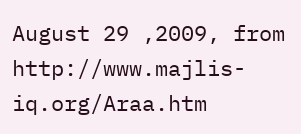August 29 ,2009, from http://www.majlis-iq.org/Araa.htm